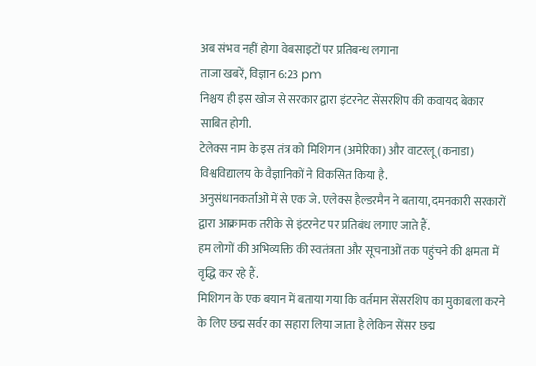अब संभव नहीं होगा वेबसाइटों पर प्रतिबन्ध लगाना
ताजा खबरें, विज्ञान 6:23 pm
निश्चय ही इस खोज से सरकार द्वारा इंटरनेट सेंसरशिप की कवायद बेकार साबित होगी.
टेलेक्स नाम के इस तंत्र को मिशिगन (अमेरिका) और वाटरलू (कनाडा) विश्वविद्यालय के वैज्ञानिकों ने विकसित किया है.
अनुसंधानकर्ताओं में से एक जे. एलेक्स हैल्डरमैन ने बताया, दमनकारी सरकारों द्वारा आक्रामक तरीके से इंटरनेट पर प्रतिबंध लगाए जाते हैं.
हम लोगों की अभिव्यक्ति की स्वतंत्रता और सूचनाओं तक पहुंचने की क्षमता में वृद्धि कर रहे हैं.
मिशिगन के एक बयान में बताया गया कि वर्तमान सेंसरशिप का मुकाबला करने के लिए छद्म सर्वर का सहारा लिया जाता है लेकिन सेंसर छद्म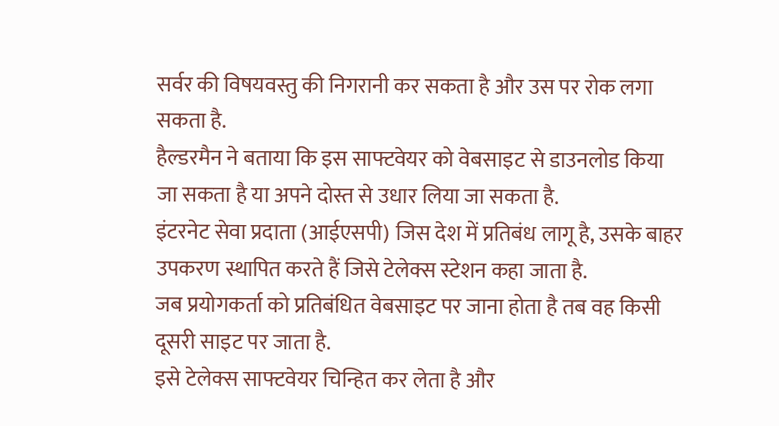सर्वर की विषयवस्तु की निगरानी कर सकता है और उस पर रोक लगा सकता है.
हैल्डरमैन ने बताया कि इस साफ्टवेयर को वेबसाइट से डाउनलोड किया जा सकता है या अपने दोस्त से उधार लिया जा सकता है.
इंटरनेट सेवा प्रदाता (आईएसपी) जिस देश में प्रतिबंध लागू है, उसके बाहर उपकरण स्थापित करते हैं जिसे टेलेक्स स्टेशन कहा जाता है.
जब प्रयोगकर्ता को प्रतिबंधित वेबसाइट पर जाना होता है तब वह किसी दूसरी साइट पर जाता है.
इसे टेलेक्स साफ्टवेयर चिन्हित कर लेता है और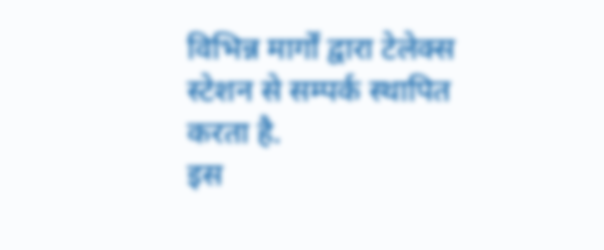विभिन्न मार्गों द्वारा टेलेक्स स्टेशन से सम्पर्क स्थापित करता है.
इस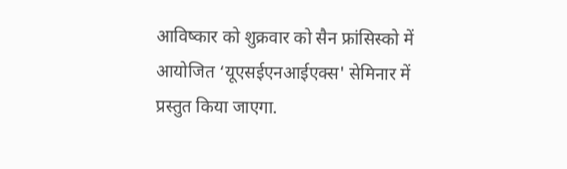आविष्कार को शुक्रवार को सैन फ्रांसिस्को में आयोजित ‘यूएसईएनआईएक्स' सेमिनार में प्रस्तुत किया जाएगा.